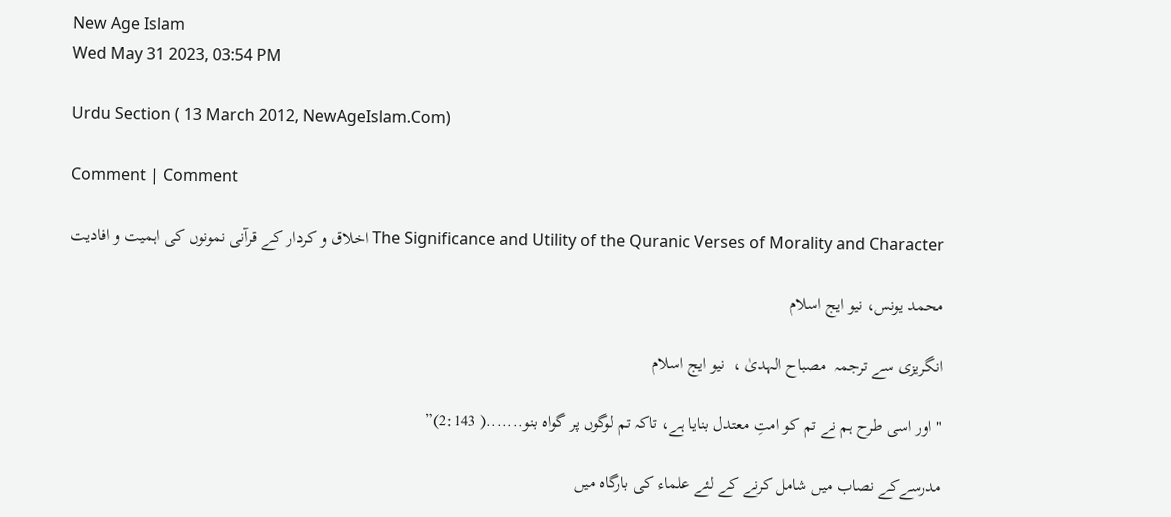New Age Islam
Wed May 31 2023, 03:54 PM

Urdu Section ( 13 March 2012, NewAgeIslam.Com)

Comment | Comment

The Significance and Utility of the Quranic Verses of Morality and Character اخلاق و کردار کے قرآنی نمونوں کی اہمیت و افادیت

محمد یونس، نیو ایج اسلام

انگریزی سے ترجمہ  مصباح الہدیٰ ،  نیو ایج اسلام

"اور اسی طرح ہم نے تم کو امتِ معتدل بنایا ہے، تاکہ تم لوگوں پر گواہ بنو.......( 2:143)”

مدرسےکے نصاب میں شامل کرنے کے لئے علماء کی بارگاہ میں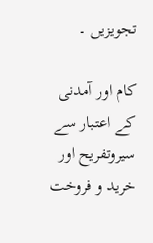تجویزیں ۔

کام اور آمدنی  کے اعتبار سے سیروتفریح اور خرید و فروخت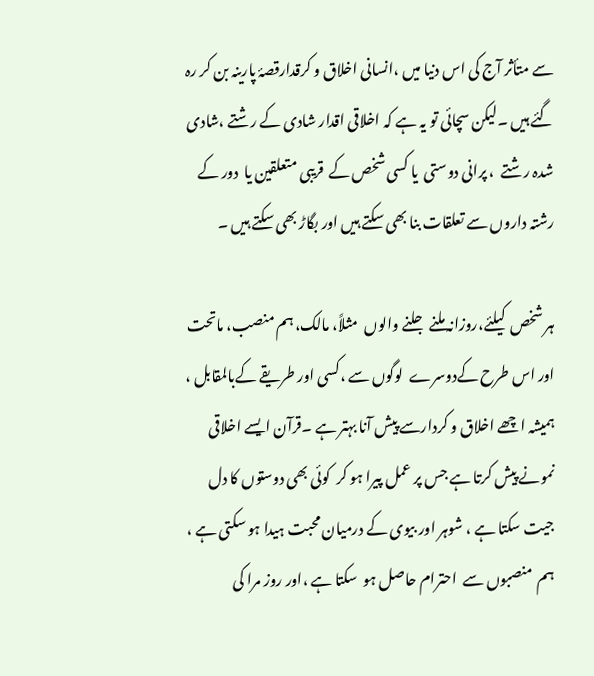سے متأثر آج کی اس دنیا میں ،انسانی اخلاق و کرقدارقصۂ پارینہ بن کر رہ گئے ہیں ۔لیکن سچائی تو یہ ہے کہ اخلاقی اقدار شادی کے رشتے ،شادی شدہ رشتے  ، پرانی دوستی  یا کسی شخص کے  قریبی متعلقین یا  دور کے رشتہ داروں سے تعلقات بنا بھی سکتے ہیں اور بگاڑ بھی سکتے ہیں ۔

ہر شخص  کیلئے،روزانہ ملنے جلنے والوں  مثلاً، مالک، ہم منصب، ماتحت اور اس طرح کےدوسرے  لوگوں سے ،کسی اور طریقے کےبالمقابل ، ہمیشہ اچھے اخلاق و کردارسے پیش آنا بہتر ہے ۔قرآن ایسے اخلاقی نمونے پیش کرتا ہے جس پر عمل پیرا ہو کر  کوئی بھی دوستوں کا دل جیت سکتا ہے ، شوہر اور بیوی کے درمیان محبت ہیدا ہو سکتی ہے ، ہم  منصبوں سے  احترام حاصل ہو  سکتا ہے ،اور روز مرا کی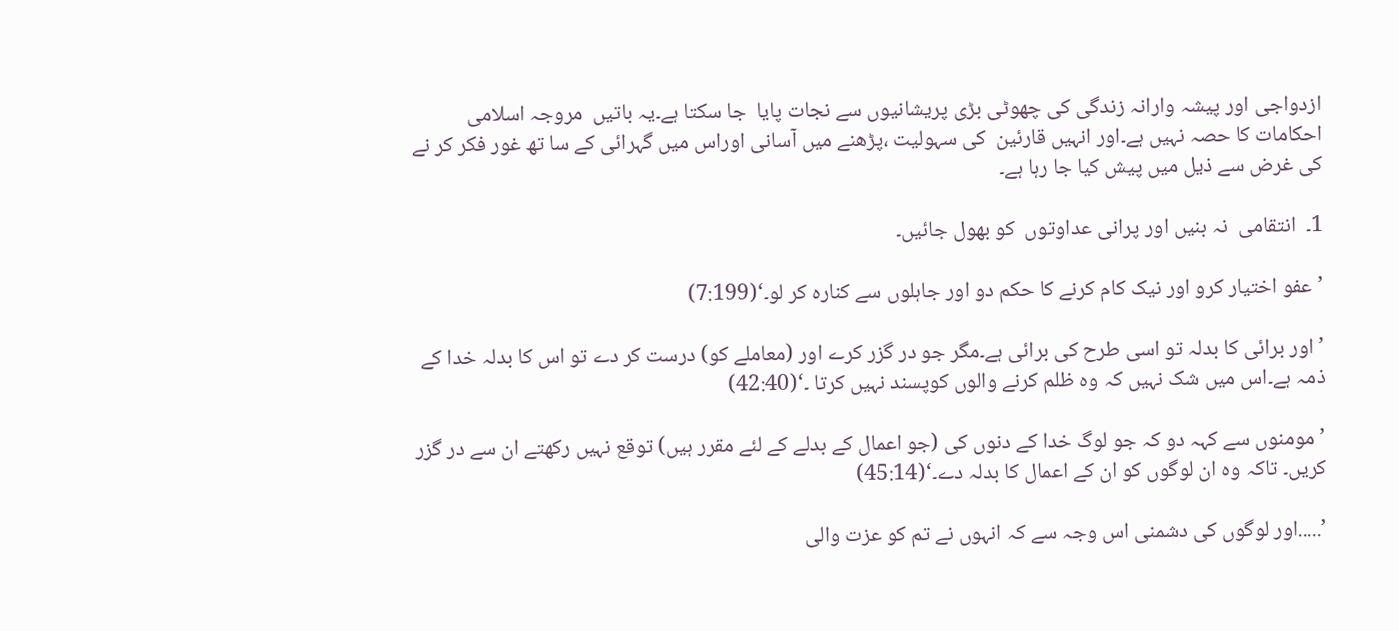ازدواجی اور پیشہ وارانہ زندگی کی چھوٹی بڑی پریشانیوں سے نجات پایا  جا سکتا ہے۔یہ باتیں  مروجہ اسلامی احکامات کا حصہ نہیں ہے۔اور انہیں قارئین  کی سہولیت ،پڑھنے میں آسانی اوراس میں گہرائی کے سا تھ غور فکر کر نے کی غرض سے ذیل میں پیش کیا جا رہا ہے۔

1۔  انتقامی  نہ بنیں اور پرانی عداوتوں  کو بھول جائیں۔

’عفو اختیار کرو اور نیک کام کرنے کا حکم دو اور جاہلوں سے کنارہ کر لو۔‘(7:199)

’اور برائی کا بدلہ تو اسی طرح کی برائی ہے۔مگر جو در گزر کرے اور (معاملے کو) درست کر دے تو اس کا بدلہ خدا کے ذمہ ہے۔اس میں شک نہیں کہ وہ ظلم کرنے والوں کوپسند نہیں کرتا ۔‘(42:40)

’مومنوں سے کہہ دو کہ جو لوگ خدا کے دنوں کی (جو اعمال کے بدلے کے لئے مقرر ہیں) توقع نہیں رکھتے ان سے در گزر کریں۔ تاکہ وہ ان لوگوں کو ان کے اعمال کا بدلہ دے۔‘(45:14)

’.....اور لوگوں کی دشمنی اس وجہ سے کہ انہوں نے تم کو عزت والی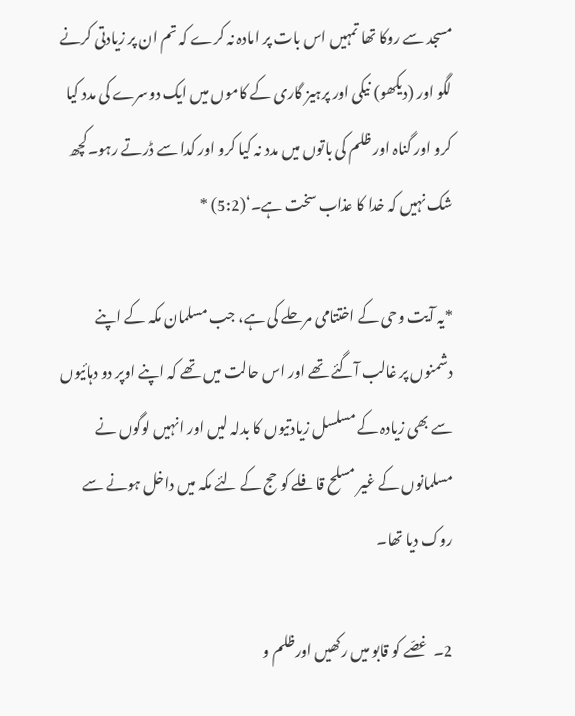مسجد سے روکا تھا تمہیں اس بات پر امادہ نہ کرے کہ تم ان پر زیادتی کرنے لگو اور (دیکھو) نیکی اور پرہیز گاری کے کاموں میں ایک دوسرے کی مدد کیا کرو اور گناہ اور ظلم کی باتوں میں مدد نہ کیا کرو اور کدا سے ڈرتے رہو۔کچھ شک نہیں کہ خدا کا عذاب سخت ہے۔‘(5:2) *

*یہ آیت وحی کے اختتامی مرحلے کی ہے، جب مسلمان مکہ کے اپنے دشمنوں پر غالب آگئے تھے اور اس حالت میں تھے کہ اپنے اوپر دو دہائیوں سے بھی زیادہ کے مسلسل زیادتیوں کا بدلہ لیں اور انہیں لوگوں نے مسلمانوں کے غیر مسلح قافلے کو حج کے لئے مکہ میں داخل ہونے سے روک دیا تھا۔

2۔  غصّے کو قابو میں رکھیں اورظلم و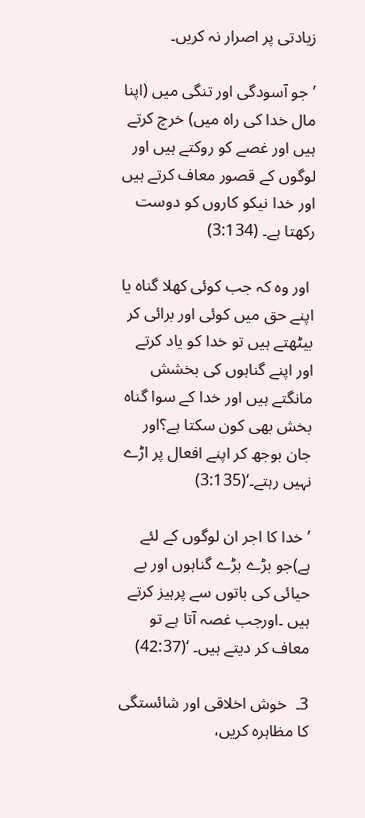زیادتی پر اصرار نہ کریں۔

’جو آسودگی اور تنگی میں (اپنا مال خدا کی راہ میں) خرچ کرتے ہیں اور غصے کو روکتے ہیں اور لوگوں کے قصور معاف کرتے ہیں اور خدا نیکو کاروں کو دوست رکھتا ہے۔ (3:134)

 اور وہ کہ جب کوئی کھلا گناہ یا اپنے حق میں کوئی اور برائی کر بیٹھتے ہیں تو خدا کو یاد کرتے اور اپنے گناہوں کی بخشش مانگتے ہیں اور خدا کے سوا گناہ بخش بھی کون سکتا ہے؟اور جان بوجھ کر اپنے افعال پر اڑے نہیں رہتے۔‘(3:135)

’خدا کا اجر ان لوگوں کے لئے ہے)جو بڑے بڑے گناہوں اور بے حیائی کی باتوں سے پرہیز کرتے ہیں ۔اورجب غصہ آتا ہے تو معاف کر دیتے ہیں۔ ‘(42:37)

3۔  خوش اخلاقی اور شائستگی   کا مظاہرہ کریں،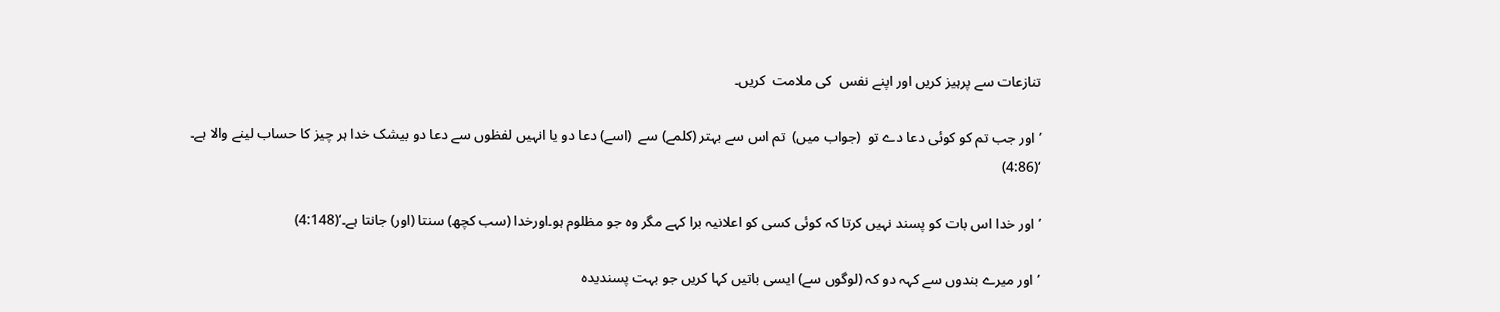تنازعات سے پرہیز کریں اور اپنے نفس  کی ملامت  کریں۔

’اور جب تم کو کوئی دعا دے تو  (جواب میں)  تم اس سے بہتر (کلمے) سے  (اسے) دعا دو یا انہیں لفظوں سے دعا دو بیشک خدا ہر چیز کا حساب لینے والا ہے۔ ‘(4:86)

’اور خدا اس بات کو پسند نہیں کرتا کہ کوئی کسی کو اعلانیہ برا کہے مگر وہ جو مظلوم ہو۔اورخدا (سب کچھ) سنتا (اور) جانتا ہے۔‘(4:148)

’اور میرے بندوں سے کہہ دو کہ (لوگوں سے) ایسی باتیں کہا کریں جو بہت پسندیدہ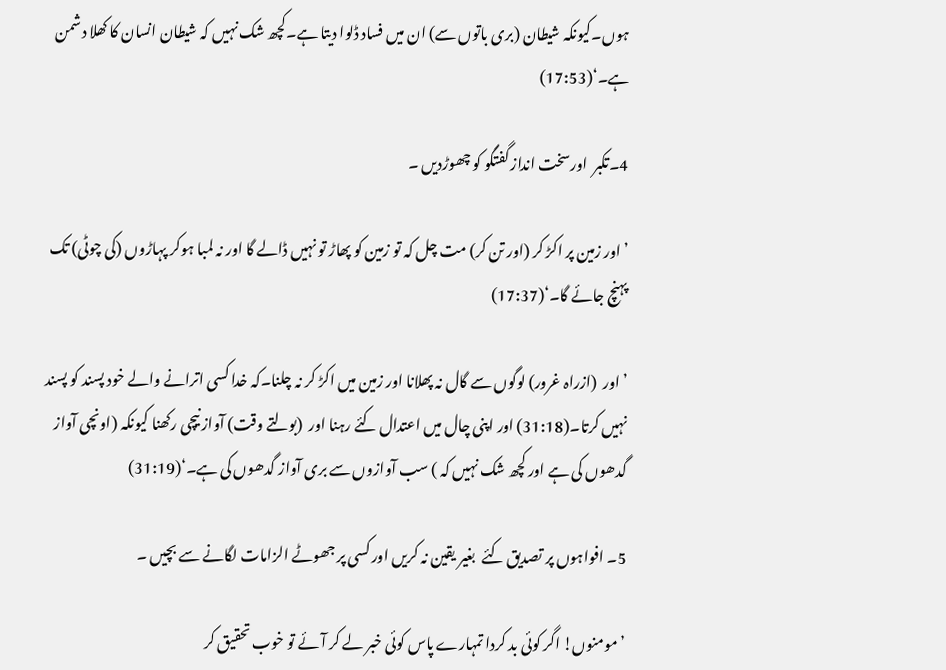ہوں۔کیونکہ شیطان (بری باتوں سے) ان میں فساد ڈلوا دیتا ہے۔کچھ شک نہیں کہ شیطان انسان کا کھلا دشمن ہے۔‘(17:53)

4۔تکبر  اورسخت انداز گفتگو کو چھوڑدیں ۔

’اور زمین پر اکڑ کر (اور تن کر) مت چل کہ تو زمین کو پھاڑ تو نہیں ڈالے گا اور نہ لمبا ہوکر پہاڑوں (کی چوٹی) تک پہنچ جائے گا۔‘(17:37)

’اور  (ازراہ غرور) لوگوں سے گال نہ پھلانا اور زمین میں اکڑ کر نہ چلنا۔کہ خدا کسی اترانے والے خود پسند کو پسند نہیں کرتا۔(31:18) اور اپنی چال میں اعتدال کئے رہنا اور  (بولتے وقت) آواز نیچی رکھنا کیونکہ (اونچی آواز گدھوں کی ہے اور کچھ شک نہیں کہ ) سب آوازوں سے بری آواز گدھوں کی ہے۔‘(31:19)

5۔ افواہوں پر تصدیق کئے  بغیر یقین نہ کریں اور کسی پر جھوٹے الزامات لگانے سے بچیں ۔

’مومنوں! اگر کوئی بد کردا تمہارے پاس کوئی خبر لے کر آئے تو خوب تحقیق کر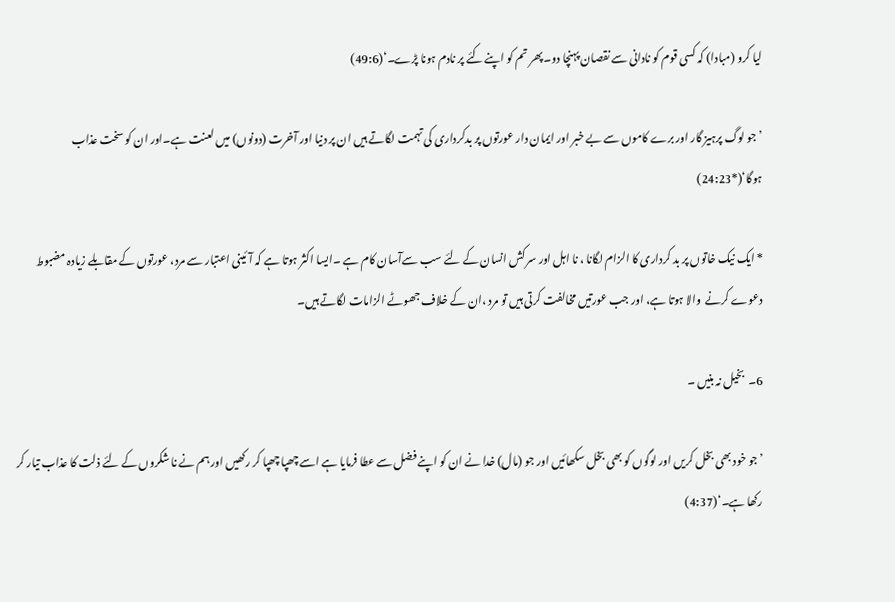لیا کرو (مبادا) کہ کسی قوم کو نادانی سے نقصان پہنچا دو۔ پھر تم کو اپنے کئے پر نادم ہونا پڑے۔‘(49:6)

’جو لوگ پرہیز گار اور برے کاموں سے بے خبر اور ایمان دار عورتوں پر بدکرداری کی تہمت لگاتے ہیں ان پر دنیا اور آخرت (دونوں) میں لعنت ہے۔اور ان کو سخت عذاب ہوگا‘(*24:23)

* ایک نیک خاتوں پر بد کرداری کا الزام لگانا ، نا اہل اور سر کش انسان کے لئے سب سےآسان کام ہے ۔ایسا اکثر ہوتا ہے کہ آئینی اعتبار سے مرد، عورتوں کے مقابلے زیادہ مضبوط دعوے کرنے  والا ہوتا ہے، اور جب عورتیں مخالفت کرتی ہیں تو مرد ،ان کے خلاف جھوٹے الزامات لگاتے ہیں۔

6۔  بخیل نہ بنیں ۔

’جو خود بھی بخل کریں اور لوگوں کو بھی بخل سکھائیں اور جو (مال) خدا نے ان کو اپنے فضل سے عطا فرمایا ہے اسے چھپا چھپا کر رکھیں اور ہم نے نا شکروں کے لئے ذلت کا عذاب تیار کر رکھا ہے۔‘(4:37)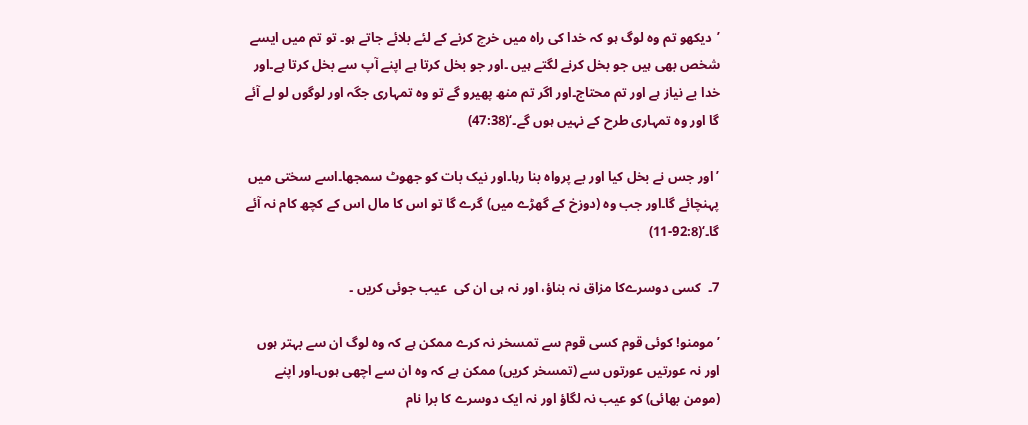’دیکھو تم وہ لوگ ہو کہ خدا کی راہ میں خرچ کرنے کے لئے بلائے جاتے ہو۔ تو تم میں ایسے شخص بھی ہیں جو بخل کرنے لگتے ہیں ۔اور جو بخل کرتا ہے اپنے آپ سے بخل کرتا ہے۔اور خدا بے نیاز ہے اور تم محتاج۔اور اگر تم منھ پھیرو گے تو وہ تمہاری جگہ اور لوگوں لو لے آئے گا اور وہ تمہاری طرح کے نہیں ہوں گے۔‘(47:38)

’اور جس نے بخل کیا اور بے پرواہ بنا رہا۔اور نیک بات کو جھوٹ سمجھا۔اسے سختی میں پہنچائے گا۔اور جب وہ (دوزخ کے گھڑے میں) گرے گا تو اس کا مال اس کے کچھ کام نہ آئے گا۔‘(92:8-11)

7۔  کسی دوسرےکا مزاق نہ بناؤ، اور نہ ہی ان کی  عیب جوئی کریں ۔

’مومنو! کوئی قوم کسی قوم سے تمسخر نہ کرے ممکن ہے کہ وہ لوگ ان سے بہتر ہوں اور نہ عورتیں عورتوں سے (تمسخر کریں) ممکن ہے کہ وہ ان سے اچھی ہوں۔اور اپنے  (مومن بھائی) کو عیب نہ لگاؤ اور نہ ایک دوسرے کا برا نام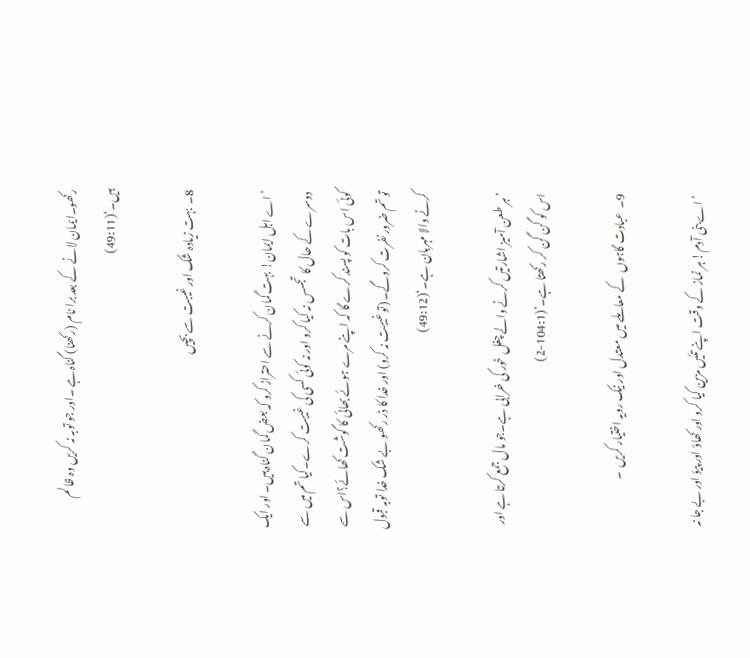رکھو۔ایمان لانے کے بعد برا نام (رکھنا) گناہ ہے ۔اور جو توبہ نہ کریں وہ ظالم ہیں۔‘(49:11)

8۔  بہت زیادہ شک اور غیبت سے بچیں

’اے اہل ایمان! بہت گمان کرنے سے احتراز کرو کہ بعض گمان گناہ ہیں۔ اور ایک دوسرے کے حال کا تجسس نہ کیا کرو اور نہ کوئی کسی کی غیبت کرے۔کیا تم میں سے کوئی اس بات کو پسند کرے گا کہ اپنے مرے ہوئے بھائی کا گوشت کھائے؟اس سے تو تم ضرور نفرت کروگے۔ (تو غیبت نہ کرو) اور خدا کا ڈر رکھو بے شک خدا توبہ قبول کرنے والا مہربان ہے۔‘(49:12)

’ہر طعن آمیز اشارتیں کرنے والے چغل خور کی خرابی ہے۔جو مال جمع کرتا ہے اور اس کو گن گن کر رکھتا ہے۔‘(104:1-2)

9۔  عبادت گاہوں  کے معاملے میں معتدل اور نیک رویہ اختیار کریں  ۔

’اے بنی آدم! ہر نماز کے وقت اپنے تئیں مزین کیا کرو اور کھاؤ اور پیؤ اور بے جا نہ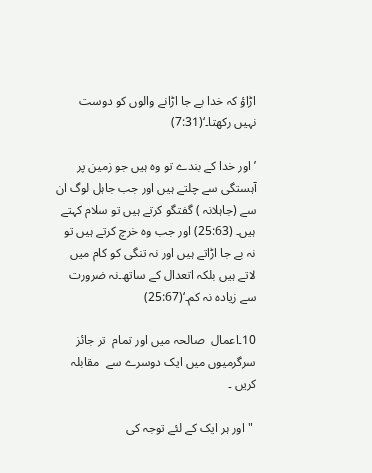اڑاؤ کہ خدا بے جا اڑانے والوں کو دوست نہیں رکھتا۔‘(7:31)

’اور خدا کے بندے تو وہ ہیں جو زمین پر آہستگی سے چلتے ہیں اور جب جاہل لوگ ان سے (جاہلانہ ) گفتگو کرتے ہیں تو سلام کہتے ہیں۔ (25:63) اور جب وہ خرچ کرتے ہیں تو نہ بے جا اڑاتے ہیں اور نہ تنگی کو کام میں لاتے ہیں بلکہ اتعدال کے ساتھ۔نہ ضرورت سے زیادہ نہ کم۔‘(25:67)

10۔اعمال  صالحہ میں اور تمام  تر جائز سرگرمیوں میں ایک دوسرے سے  مقابلہ کریں ۔

 "اور ہر ایک کے لئے توجہ کی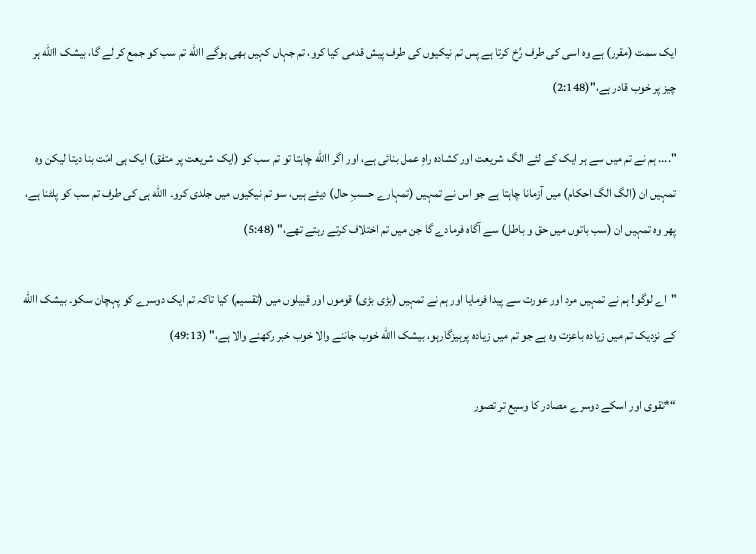ایک سمت (مقرر) ہے وہ اسی کی طرف رُخ کرتا ہے پس تم نیکیوں کی طرف پیش قدمی کیا کرو، تم جہاں کہیں بھی ہوگے االله تم سب کو جمع کر لے گا، بیشک االله ہر چیز پر خوب قادر ہے،"(2:148)

".... ہم نے تم میں سے ہر ایک کے لئے الگ شریعت اور کشادہ راہِ عمل بنائی ہے، اور اگر االله چاہتا تو تم سب کو (ایک شریعت پر متفق) ایک ہی امّت بنا دیتا لیکن وہ تمہیں ان (الگ الگ احکام) میں آزمانا چاہتا ہے جو اس نے تمہیں (تمہارے حسبِ حال) دیئے ہیں، سو تم نیکیوں میں جلدی کرو۔ االله ہی کی طرف تم سب کو پلٹنا ہے، پھر وہ تمہیں ان (سب باتوں میں حق و باطل) سے آگاہ فرمادے گا جن میں تم اختلاف کرتے رہتے تھے،" (5:48)

"اے لوگو! ہم نے تمہیں مرد اور عورت سے پیدا فرمایا اور ہم نے تمہیں (بڑی بڑی) قوموں اور قبیلوں میں (تقسیم) کیا تاکہ تم ایک دوسرے کو پہچان سکو۔ بیشک االله کے نزدیک تم میں زیادہ باعزت وہ ہے جو تم میں زیادہ پرہیزگارہو، بیشک االله خوب جاننے والا خوب خبر رکھنے والا ہے،" (49:13)

“*تقوی اور اسکے دوسرے مصادر کا وسیع تر تصور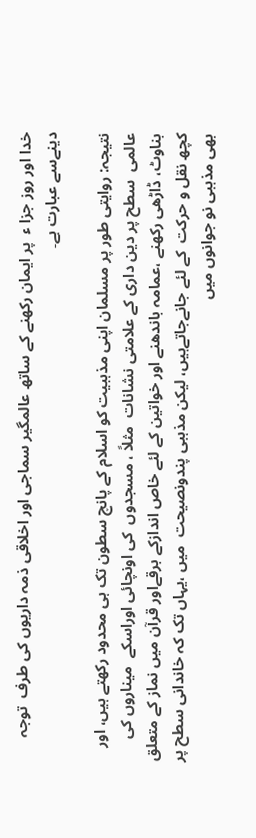خدا اور روز جزا ء  پر ایمان رکھنے کے ساتھ عالمگیر سماجی اور اخلاقی ذمہ داریوں کی طرف  توجہ دینےسے عبارت ہے۔

نتیجہ: روایتی طور پر مسلمان اپنی مذہبیت کو اسلام کے پانچ سطون تک ہی محدود رکھتے ہیں، اور عالمی  سطح پر دین داری کے علامتی نشانات  مثلاً ، مسجدوں  کی اونچائی اوراسکے  میناروں کی بناوٹ، ڈاڑھی رکھنے ،عمامہ باندھنے اور خواتین کے لئے خاص اندازکے برقےاور قرآن میں نماز کے متعلق کچھ نقل و حرکت  کے لئے جانےجاتےہیں، لیکن مذہبی پندونصیحت  میں ،یہاں تک کہ خاندانی سطح پر  بھی مذہبی نو جوانوں میں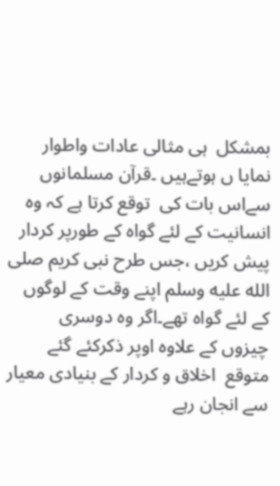بمشکل  ہی مثالی عادات واطوار نمایا ں ہوتےہیں ۔قرآن مسلمانوں سےاس بات کی  توقع کرتا ہے کہ وہ انسانیت کے لئے گواہ کے طورپر کردار پیش کریں ،جس طرح نبی کریم صلى الله عليه وسلم اپنے وقت کے لوگوں کے لئے گواہ تھے۔اگر وہ دوسری  چیزوں کے علاوہ اوپر ذکرکئے گئے متوقع  اخلاق و کردار کے بنیادی معیار سے انجان رہے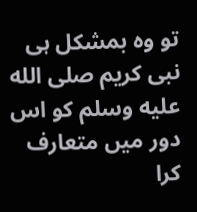تو وہ بمشکل ہی نبی کریم صلى الله عليه وسلم کو اس دور میں متعارف کرا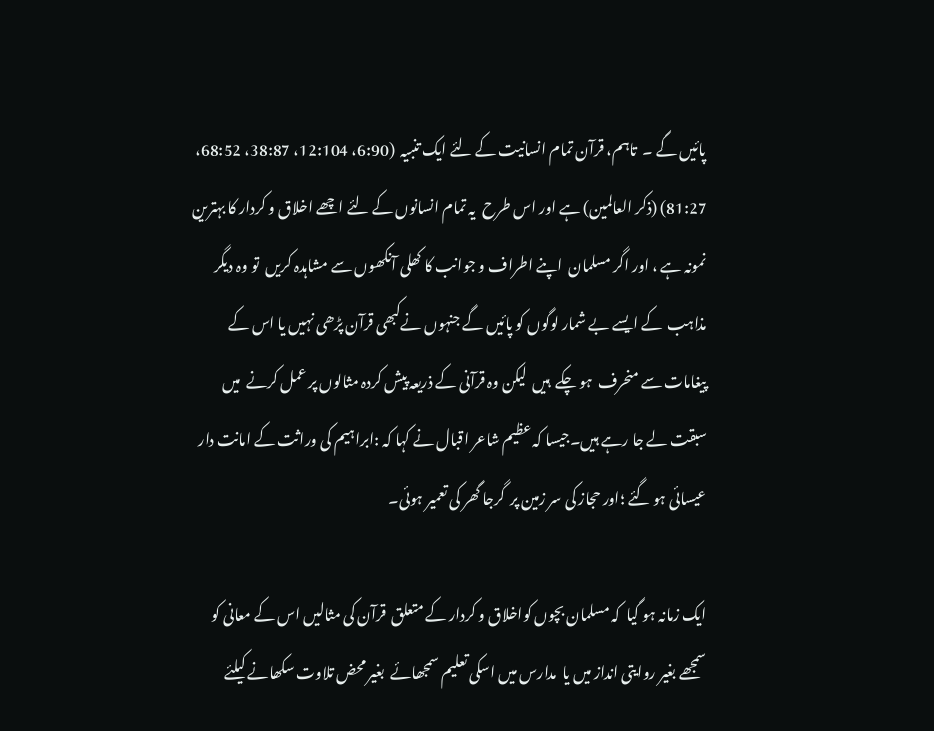پائیں گے ۔  تاہم، قرآن تمام انسانیت کے لئے ایک تنبیہ  (6:90، 12:104، 38:87، 68:52، 81:27) (ذکر العالمین) ہے اور اس طرح  یہ تمام انسانوں کے لئے اچھے اخلاق و کردار کا بہترین  نمونہ ہے ، اور اگر مسلمان  اپنے اطراف و جوانب کا کھلی آنکھوں سے مشاہدہ کریں  تو وہ دیگر مذاہب  کے ایسے بے شمار لوگوں کو پائیں گے جنہوں نےکبھی قرآن پڑھی نہیں یا اس کے پیغامات سے منحرف  ہو چکے  ہیں  لیکن وہ قرآنی کے ذریعہ پیش کردہ مثالوں پر عمل کرنے  میں سبقت لے جا رہے ہیں۔جیسا کہ عظیم شاعر اقبال نے کہا کہ :ابراہیم کی وراثت کے امانت دار عیسائی ہو گئے ؛اور حجاز کی سر زمین پر  گرجا گھر کی تعمیر ہوئی۔

ایک زمانہ ہو گیا  کہ مسلمان بچوں کواخلاق و کردار کے متعلق  قرآن کی مثالیں اس کے معانی کو سمجھے بغیر روایتی انداز میں یا  مدارس میں اسکی تعلیم سمجھائے  بغیر محض تلاوت سکھانے کیلئے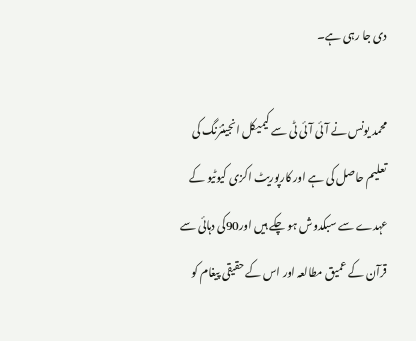دی جا رہی ہے۔

محمد یونس نے آئی آئی ٹی سے کیمیکل انجینئرنگ کی تعلیم حاصل کی ہے اور کارپوریٹ اکزی کیوٹیو کے عہدے سے سبکدوش ہو چکے ہیں اور90کی دہائی سے قرآن کے عمیق مطالعہ اور اس کے حقیقی پیغام کو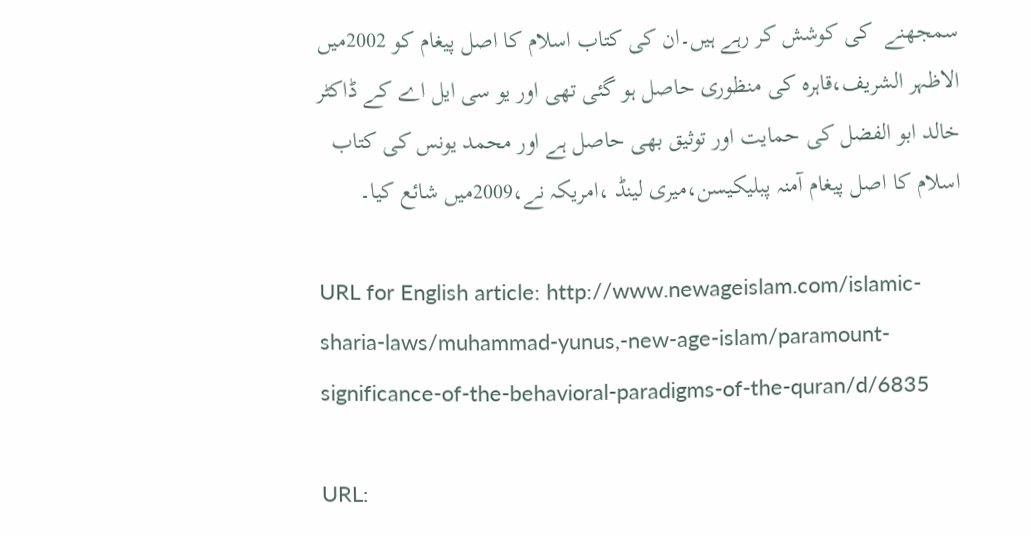سمجھنے  کی کوشش کر رہے ہیں۔ان کی کتاب اسلام کا اصل پیغام کو 2002میں الاظہر الشریف،قاہرہ کی منظوری حاصل ہو گئی تھی اور یو سی ایل اے کے ڈاکٹر خالد ابو الفضل کی حمایت اور توثیق بھی حاصل ہے اور محمد یونس کی کتاب اسلام کا اصل پیغام آمنہ پبلیکیسن،میری لینڈ ،امریکہ نے،2009میں شائع کیا۔

URL for English article: http://www.newageislam.com/islamic-sharia-laws/muhammad-yunus,-new-age-islam/paramount-significance-of-the-behavioral-paradigms-of-the-quran/d/6835

URL: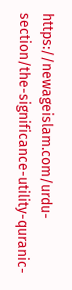https://newageislam.com/urdu-section/the-significance-utility-quranic-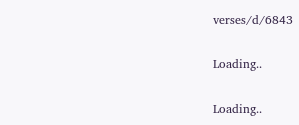verses/d/6843

Loading..

Loading..